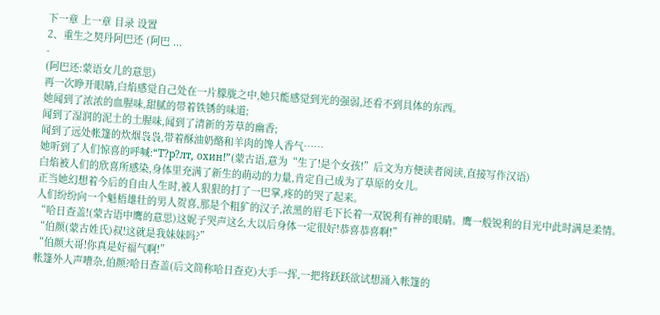下一章 上一章 目录 设置
2、重生之契丹阿巴还 (阿巴 ...
-
(阿巴还:蒙语女儿的意思)
再一次睁开眼睛,白焰感觉自己处在一片朦胧之中,她只能感觉到光的强弱,还看不到具体的东西。
她闻到了浓浓的血腥味,甜腻的带着铁锈的味道;
闻到了湿润的泥土的土腥味,闻到了清新的芳草的幽香;
闻到了远处帐篷的炊烟袅袅,带着酥油奶酪和羊肉的馋人香气……
她听到了人们惊喜的呼喊:“Т?р?лт, охин!”(蒙古语,意为“生了!是个女孩!”后文为方便读者阅读,直接写作汉语)
白焰被人们的欣喜所感染,身体里充满了新生的萌动的力量,肯定自己成为了草原的女儿。
正当她幻想着今后的自由人生时,被人狠狠的打了一巴掌,疼的的哭了起来。
人们纷纷向一个魁梧雄壮的男人贺喜,那是个粗犷的汉子,浓黑的眉毛下长着一双锐利有神的眼睛。鹰一般锐利的目光中此时满是柔情。
“哈日查盖!(蒙古语中鹰的意思)这妮子哭声这么大以后身体一定很好!恭喜恭喜啊!”
“伯颜(蒙古姓氏)叔!这就是我妹妹吗?”
“伯颜大哥!你真是好福气啊!”
帐篷外人声嘈杂,伯颜?哈日查盖(后文简称哈日查克)大手一挥,一把将跃跃欲试想涌入帐篷的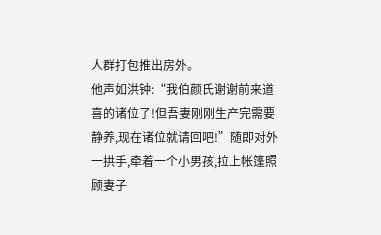人群打包推出房外。
他声如洪钟:“我伯颜氏谢谢前来道喜的诸位了!但吾妻刚刚生产完需要静养,现在诸位就请回吧!”随即对外一拱手,牵着一个小男孩,拉上帐篷照顾妻子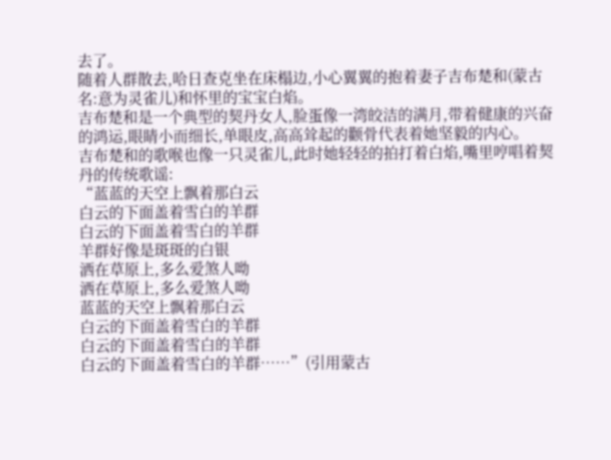去了。
随着人群散去,哈日查克坐在床榻边,小心翼翼的抱着妻子吉布楚和(蒙古名:意为灵雀儿)和怀里的宝宝白焰。
吉布楚和是一个典型的契丹女人,脸蛋像一湾皎洁的满月,带着健康的兴奋的鸿运,眼睛小而细长,单眼皮,高高耸起的颧骨代表着她坚毅的内心。
吉布楚和的歌喉也像一只灵雀儿,此时她轻轻的拍打着白焰,嘴里哼唱着契丹的传统歌谣:
“蓝蓝的天空上飘着那白云
白云的下面盖着雪白的羊群
白云的下面盖着雪白的羊群
羊群好像是斑斑的白银
洒在草原上,多么爱煞人呦
洒在草原上,多么爱煞人呦
蓝蓝的天空上飘着那白云
白云的下面盖着雪白的羊群
白云的下面盖着雪白的羊群
白云的下面盖着雪白的羊群……”(引用蒙古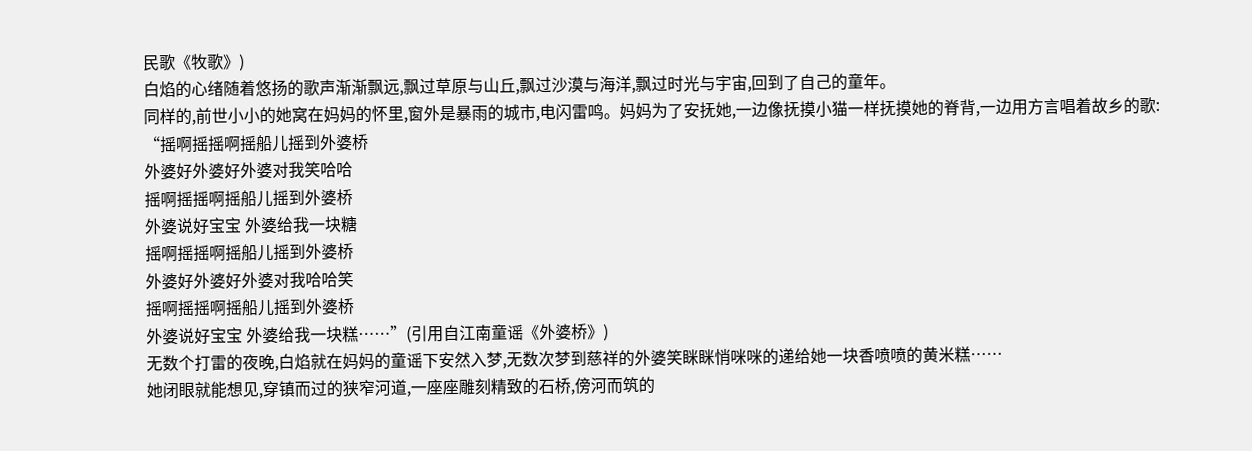民歌《牧歌》)
白焰的心绪随着悠扬的歌声渐渐飘远,飘过草原与山丘,飘过沙漠与海洋,飘过时光与宇宙,回到了自己的童年。
同样的,前世小小的她窝在妈妈的怀里,窗外是暴雨的城市,电闪雷鸣。妈妈为了安抚她,一边像抚摸小猫一样抚摸她的脊背,一边用方言唱着故乡的歌:
“摇啊摇摇啊摇船儿摇到外婆桥
外婆好外婆好外婆对我笑哈哈
摇啊摇摇啊摇船儿摇到外婆桥
外婆说好宝宝 外婆给我一块糖
摇啊摇摇啊摇船儿摇到外婆桥
外婆好外婆好外婆对我哈哈笑
摇啊摇摇啊摇船儿摇到外婆桥
外婆说好宝宝 外婆给我一块糕……”(引用自江南童谣《外婆桥》)
无数个打雷的夜晚,白焰就在妈妈的童谣下安然入梦,无数次梦到慈祥的外婆笑眯眯悄咪咪的递给她一块香喷喷的黄米糕……
她闭眼就能想见,穿镇而过的狭窄河道,一座座雕刻精致的石桥,傍河而筑的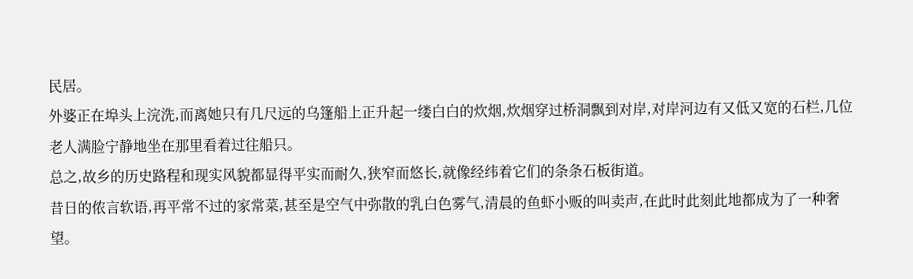民居。
外婆正在埠头上浣洗,而离她只有几尺远的乌篷船上正升起一缕白白的炊烟,炊烟穿过桥洞飘到对岸,对岸河边有又低又宽的石栏,几位老人满脸宁静地坐在那里看着过往船只。
总之,故乡的历史路程和现实风貌都显得平实而耐久,狭窄而悠长,就像经纬着它们的条条石板街道。
昔日的侬言软语,再平常不过的家常菜,甚至是空气中弥散的乳白色雾气,清晨的鱼虾小贩的叫卖声,在此时此刻此地都成为了一种奢望。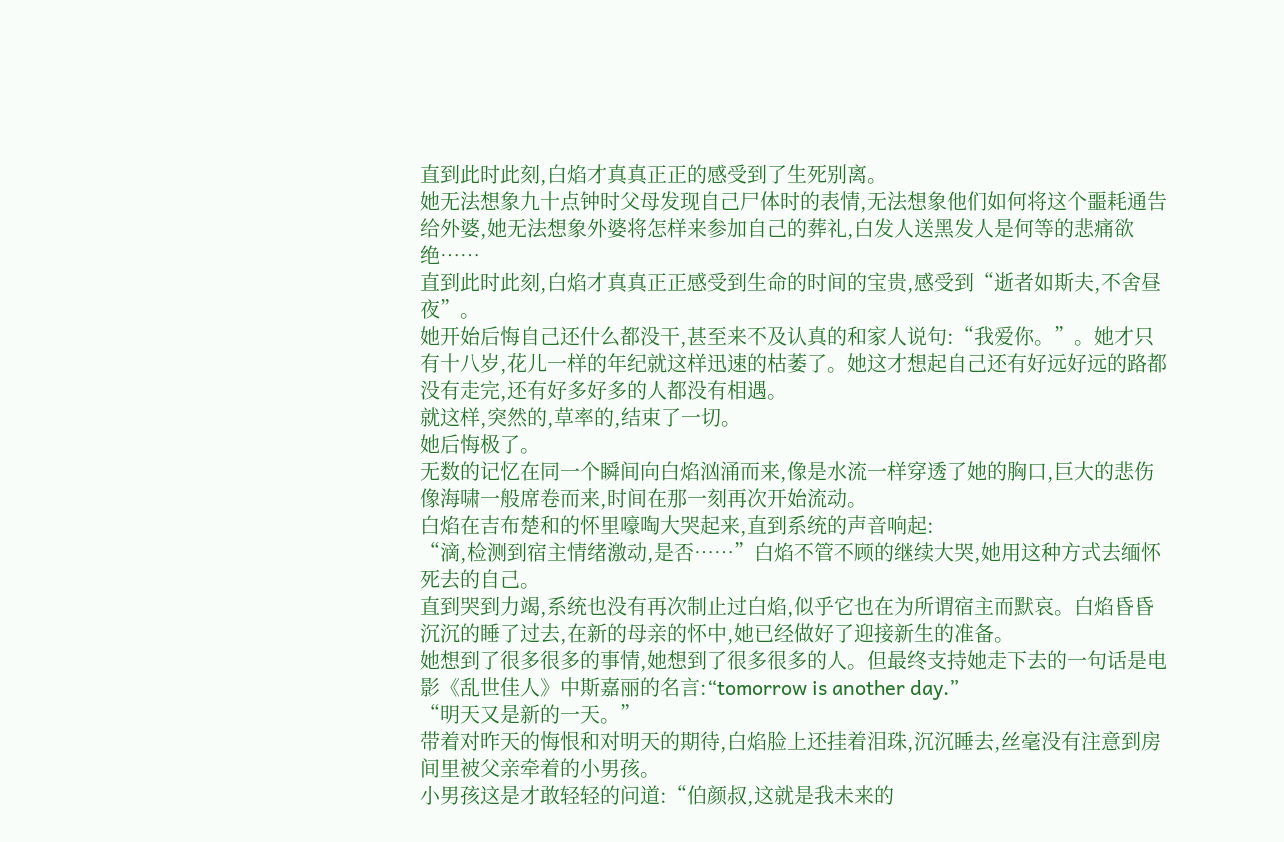直到此时此刻,白焰才真真正正的感受到了生死别离。
她无法想象九十点钟时父母发现自己尸体时的表情,无法想象他们如何将这个噩耗通告给外婆,她无法想象外婆将怎样来参加自己的葬礼,白发人送黑发人是何等的悲痛欲绝……
直到此时此刻,白焰才真真正正感受到生命的时间的宝贵,感受到“逝者如斯夫,不舍昼夜”。
她开始后悔自己还什么都没干,甚至来不及认真的和家人说句:“我爱你。”。她才只有十八岁,花儿一样的年纪就这样迅速的枯萎了。她这才想起自己还有好远好远的路都没有走完,还有好多好多的人都没有相遇。
就这样,突然的,草率的,结束了一切。
她后悔极了。
无数的记忆在同一个瞬间向白焰汹涌而来,像是水流一样穿透了她的胸口,巨大的悲伤像海啸一般席卷而来,时间在那一刻再次开始流动。
白焰在吉布楚和的怀里嚎啕大哭起来,直到系统的声音响起:
“滴,检测到宿主情绪激动,是否……”白焰不管不顾的继续大哭,她用这种方式去缅怀死去的自己。
直到哭到力竭,系统也没有再次制止过白焰,似乎它也在为所谓宿主而默哀。白焰昏昏沉沉的睡了过去,在新的母亲的怀中,她已经做好了迎接新生的准备。
她想到了很多很多的事情,她想到了很多很多的人。但最终支持她走下去的一句话是电影《乱世佳人》中斯嘉丽的名言:“tomorrow is another day.”
“明天又是新的一天。”
带着对昨天的悔恨和对明天的期待,白焰脸上还挂着泪珠,沉沉睡去,丝毫没有注意到房间里被父亲牵着的小男孩。
小男孩这是才敢轻轻的问道:“伯颜叔,这就是我未来的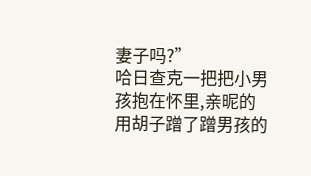妻子吗?”
哈日查克一把把小男孩抱在怀里,亲昵的用胡子蹭了蹭男孩的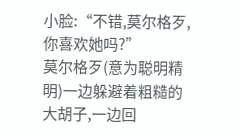小脸:“不错,莫尔格歹,你喜欢她吗?”
莫尔格歹(意为聪明精明)一边躲避着粗糙的大胡子,一边回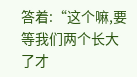答着:“这个嘛,要等我们两个长大了才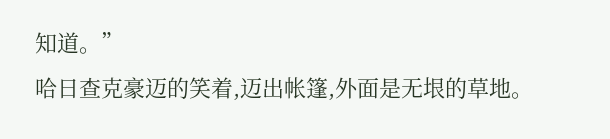知道。”
哈日查克豪迈的笑着,迈出帐篷,外面是无垠的草地。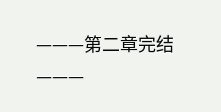———第二章完结———